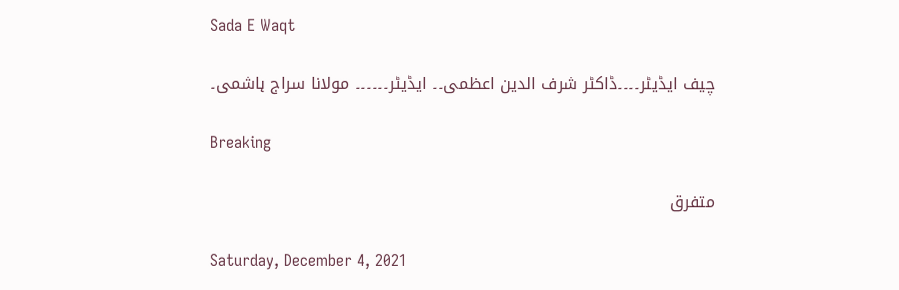Sada E Waqt

چیف ایڈیٹر۔۔۔۔ڈاکٹر شرف الدین اعظمی۔۔ ایڈیٹر۔۔۔۔۔۔ مولانا سراج ہاشمی۔

Breaking

متفرق

Saturday, December 4, 2021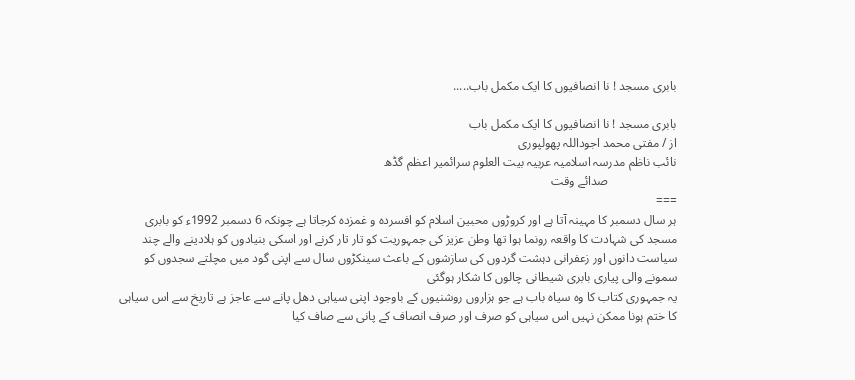بابری مسجد ! نا انصافیوں کا ایک مکمل باب.....

بابری مسجد ! نا انصافیوں کا ایک مکمل باب
از / مفتی محمد اجوداللہ پھولپوری
نائب ناظم مدرسہ اسلامیہ عربیہ بیت العلوم سرائمیر اعظم گڈھ
                      صدائے وقت
===
ہر سال دسمبر کا مہینہ آتا ہے اور کروڑوں محبین اسلام کو افسردہ و غمزدہ کرجاتا ہے چونکہ 6 دسمبر 1992ء کو بابری مسجد کی شہادت کا واقعہ رونما ہوا تھا وطن عزیز کی جمہوریت کو تار تار کرنے اور اسکی بنیادوں کو ہلادینے والے چند سیاست دانوں اور زعفرانی دہشت گردوں کی سازشوں کے باعث سینکڑوں سال سے اپنی گود میں مچلتے سجدوں کو سمونے والی پیاری بابری شیطانی چالوں کا شکار ہوگئی
یہ جمہوری کتاب کا وہ سیاہ باب ہے جو ہزاروں روشنیوں کے باوجود اپنی سیاہی دھل پانے سے عاجز ہے تاریخ سے اس سیاہی کا ختم ہونا ممکن نہیں اس سیاہی کو صرف اور صرف انصاف کے پانی سے صاف کیا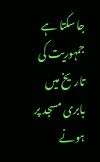جاسکتا ہے جمہوریت کی تاریخ میں بابری مسجد پر ہونے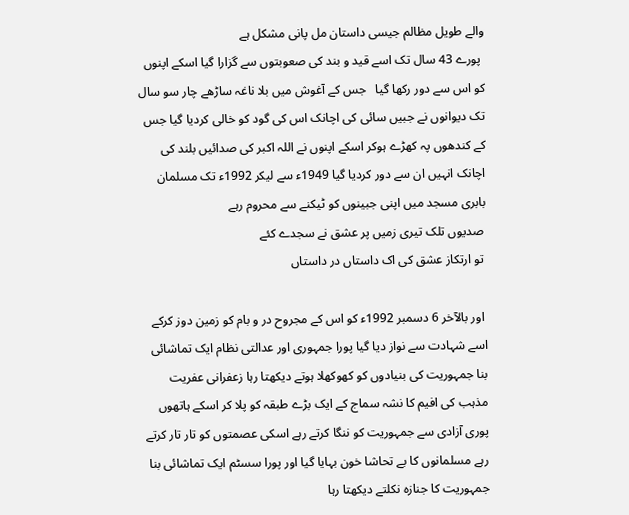والے طویل مظالم جیسی داستان مل پانی مشکل ہے
 پورے 43 سال تک اسے قید و بند کی صعوبتوں سے گزارا گیا اسکے اپنوں کو اس سے دور رکھا گیا   جس کے آغوش میں بلا ناغہ ساڑھے چار سو سال تک دیوانوں نے جبیں سائی کی اچانک اس کی گود کو خالی کردیا گیا جس کے کندھوں پہ کھڑے ہوکر اسکے اپنوں نے اللہ اکبر کی صدائیں بلند کی اچانک انہیں ان سے دور کردیا گیا 1949ء سے لیکر 1992ء تک مسلمان بابری مسجد میں اپنی جبینوں کو ٹیکنے سے محروم رہے
 صدیوں تلک تیری زمیں پر عشق نے سجدے کئے
 تو ارتکاز عشق کی اک داستاں در داستاں

 اور بالآخر 6 دسمبر 1992ء کو اس کے مجروح در و بام کو زمین دوز کرکے اسے شہادت سے نواز دیا گیا پورا جمہوری اور عدالتی نظام ایک تماشائی بنا جمہوریت کی بنیادوں کو کھوکھلا ہوتے دیکھتا رہا زعفرانی عفریت مذہب کی افیم کا نشہ سماج کے ایک بڑے طبقہ کو پلا کر اسکے ہاتھوں پوری آزادی سے جمہوریت کو ننگا کرتے رہے اسکی عصمتوں کو تار تار کرتے رہے مسلمانوں کا بے تحاشا خون بہایا گیا اور پورا سسٹم ایک تماشائی بنا جمہوریت کا جنازہ نکلتے دیکھتا رہا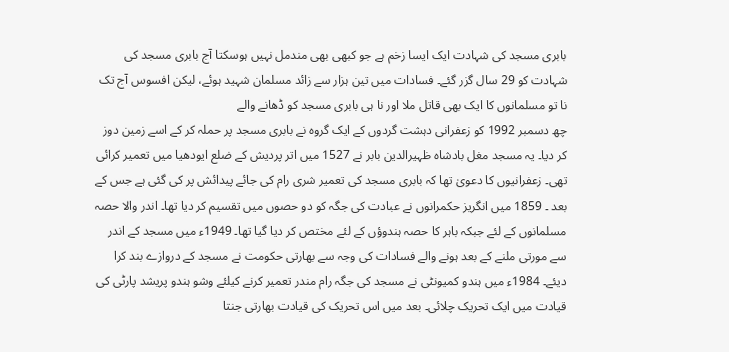بابری مسجد کی شہادت ایک ایسا زخم ہے جو کبھی بھی مندمل نہیں ہوسکتا آج بابری مسجد کی شہادت کو 29 سال گزر گئے۔ فسادات میں تین ہزار سے زائد مسلمان شہید ہوئے، لیکن افسوس آج تک نا تو مسلمانوں کا ایک بھی قاتل ملا اور نا ہی بابری مسجد کو ڈھانے والے
چھ دسمبر 1992 کو زعفرانی دہشت گردوں کے ایک گروہ نے بابری مسجد پر حملہ کر کے اسے زمین دوز کر دیا۔ یہ مسجد مغل بادشاہ ظہیرالدین بابر نے 1527 میں اتر پردیش کے ضلع ایودھیا میں تعمیر کرائی تھی۔ زعفرانیوں کا دعویٰ تھا کہ بابری مسجد کی تعمیر شری رام کی جائے پیدائش پر کی گئی ہے جس کے بعد ۔ 1859 میں انگریز حکمرانوں نے عبادت کی جگہ کو دو حصوں میں تقسیم کر دیا تھا۔ اندر والا حصہ مسلمانوں کے لئے جبکہ باہر کا حصہ ہندوؤں کے لئے مختص کر دیا گیا تھا۔ 1949ء میں مسجد کے اندر سے مورتی ملنے کے بعد ہونے والے فسادات کی وجہ سے بھارتی حکومت نے مسجد کے دروازے بند کرا دیئے۔ 1984ء میں ہندو کمیونٹی نے مسجد کی جگہ رام مندر تعمیر کرنے کیلئے وشو ہندو پریشد پارٹی کی قیادت میں ایک تحریک چلائی۔ بعد میں اس تحریک کی قیادت بھارتی جنتا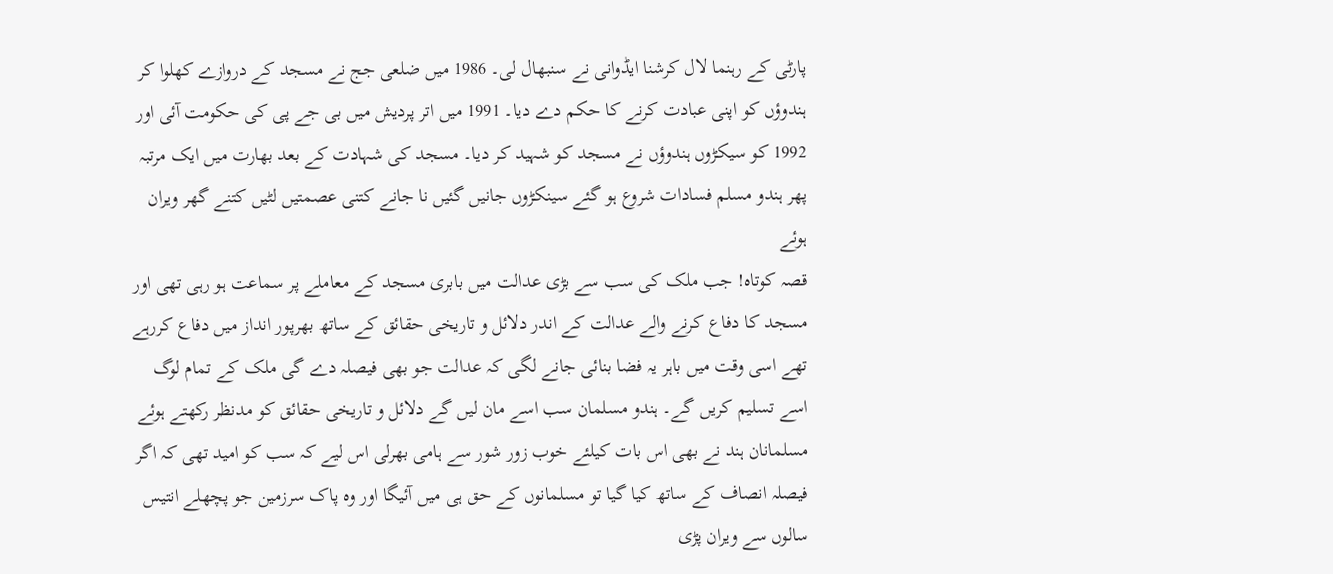پارٹی کے رہنما لال کرشنا ایڈوانی نے سنبھال لی۔ 1986 میں ضلعی جج نے مسجد کے دروازے کھلوا کر ہندوؤں کو اپنی عبادت کرنے کا حکم دے دیا۔ 1991 میں اتر پردیش میں بی جے پی کی حکومت آئی اور 1992 کو سیکڑوں ہندوؤں نے مسجد کو شہید کر دیا۔ مسجد کی شہادت کے بعد بھارت میں ایک مرتبہ پھر ہندو مسلم فسادات شروع ہو گئے سینکڑوں جانیں گئیں نا جانے کتنی عصمتیں لٹیں کتنے گھر ویران ہوئے
قصہ کوتاہ! جب ملک کی سب سے بڑی عدالت میں بابری مسجد کے معاملے پر سماعت ہو رہی تھی اور مسجد کا دفاع کرنے والے عدالت کے اندر دلائل و تاریخی حقائق کے ساتھ بھرپور انداز میں دفاع کررہے تھے اسی وقت میں باہر یہ فضا بنائی جانے لگی کہ عدالت جو بھی فیصلہ دے گی ملک کے تمام لوگ اسے تسلیم کریں گے۔ ہندو مسلمان سب اسے مان لیں گے دلائل و تاریخی حقائق کو مدنظر رکھتے ہوئے مسلمانان ہند نے بھی اس بات کیلئے خوب زور شور سے ہامی بھرلی اس لیے کہ سب کو امید تھی کہ اگر فیصلہ انصاف کے ساتھ کیا گیا تو مسلمانوں کے حق ہی میں آئیگا اور وہ پاک سرزمین جو پچھلے انتیس سالوں سے ویران پڑی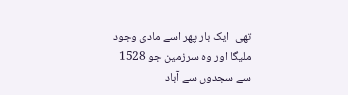تھی  ایک بار پھر اسے مادی وجود ملیگا اور وہ سرزمین جو 1528 سے سجدوں سے آباد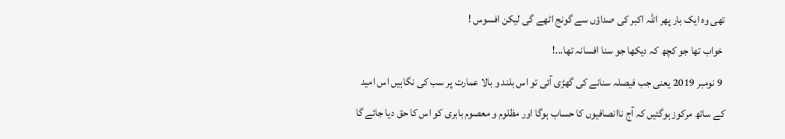تھی وہ ایک بار پھر اللہ اکبر کی صداؤں سے گونج اٹھے گی لیکن افسوس !
 خواب تھا جو کچھ کہ دیکھا جو سنا افسانہ تھا...!
 9 نومبر 2019 یعنی جب فیصلہ سنانے کی گھڑی آئی تو اس بلند و بالا عمارت پر سب کی نگاہیں اس امید کے ساتھ مرکوز ہوگئیں کہ آج ناانصافیوں کا حساب ہوگا اور مظلوم و معصوم بابری کو اس کا حق دیا جائے گا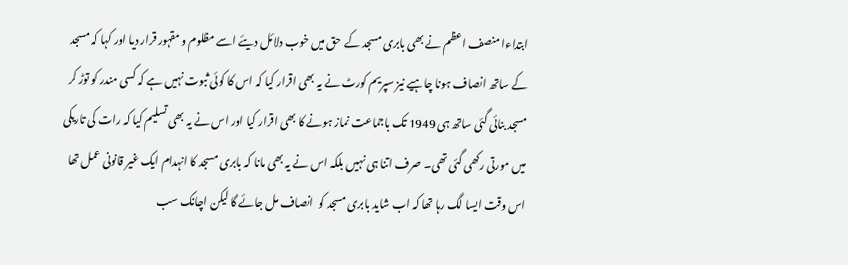ابتداءا منصف اعظم نے بھی بابری مسجد کے  حق میں خوب دلائل دیئے اسے مظلوم و مقہور قرار دیا اور کہا کہ مسجد کے ساتھ انصاف ہونا چاہیے نیز سپریم کورٹ نے یہ بھی اقرار کیا کہ اس کا کوئی ثبوت نہیں ہے کہ کسی مندر کو توڑ کر مسجد بنائی گئی ساتھ ہی 1949 تک باجماعت نماز ہونے کا بھی اقرار کیا اور اس نے یہ بھی تسلیم کیا کہ رات کی تاریکی میں مورتی رکھی گئی تھی۔ صرف اتنا ہی نہیں بلکہ اس نے یہ بھی مانا کہ بابری مسجد کا انہدام ایک غیر قانونی عمل تھا اس وقت ایسا لگ رہا تھا کہ اب شاید بابری مسجد کو  انصاف مل جائے گا لیکن اچانک سب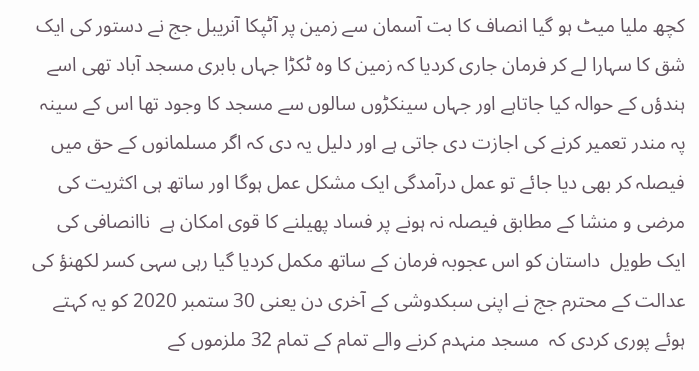کچھ ملیا میٹ ہو گیا انصاف کا بت آسمان سے زمین پر آٹپکا آنریبل جج نے دستور کی ایک شق کا سہارا لے کر فرمان جاری کردیا کہ زمین کا وہ ٹکڑا جہاں بابری مسجد آباد تھی اسے ہندؤں کے حوالہ کیا جاتاہے اور جہاں سینکڑوں سالوں سے مسجد کا وجود تھا اس کے سینہ پہ مندر تعمیر کرنے کی اجازت دی جاتی ہے اور دلیل یہ دی کہ اگر مسلمانوں کے حق میں فیصلہ کر بھی دیا جائے تو عمل درآمدگی ایک مشکل عمل ہوگا اور ساتھ ہی اکثریت کی مرضی و منشا کے مطابق فیصلہ نہ ہونے پر فساد پھیلنے کا قوی امکان ہے  ناانصافی کی ایک طویل  داستان کو اس عجوبہ فرمان کے ساتھ مکمل کردیا گیا رہی سہی کسر لکھنؤ کی عدالت کے محترم جج نے اپنی سبکدوشی کے آخری دن یعنی 30 ستمبر 2020 کو یہ کہتے ہوئے پوری کردی کہ  مسجد منہدم کرنے والے تمام کے تمام 32 ملزموں کے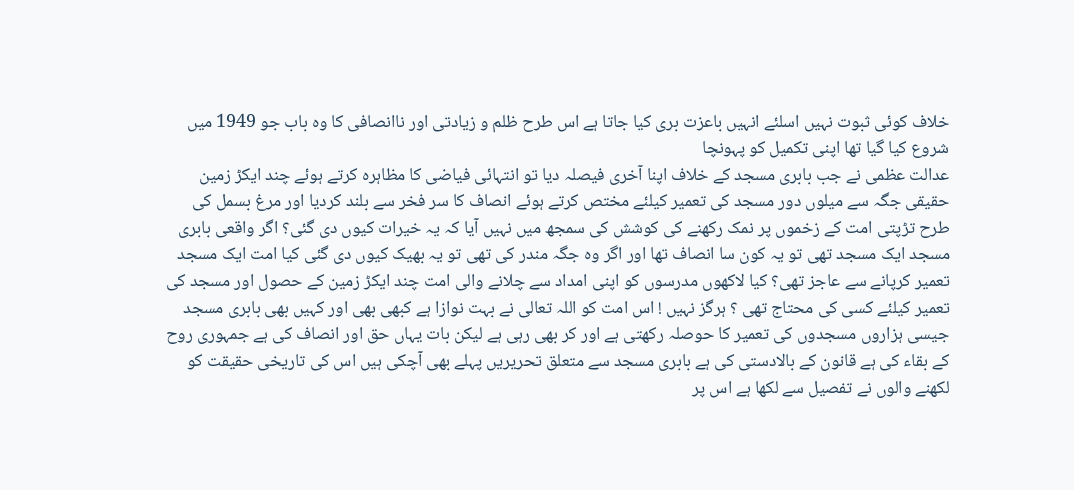خلاف کوئی ثبوت نہیں اسلئے انہیں باعزت بری کیا جاتا ہے اس طرح ظلم و زیادتی اور ناانصافی کا وہ باب جو 1949 میں شروع کیا گیا تھا اپنی تکمیل کو پہونچا
عدالت عظمی نے جب بابری مسجد کے خلاف اپنا آخری فیصلہ دیا تو انتہائی فیاضی کا مظاہرہ کرتے ہوئے چند ایکڑ زمین حقیقی جگہ سے میلوں دور مسجد کی تعمیر کیلئے مختص کرتے ہوئے انصاف کا سر فخر سے بلند کردیا اور مرغ بسمل کی طرح تڑپتی امت کے زخموں پر نمک رکھنے کی کوشش کی سمجھ میں نہیں آیا کہ یہ خیرات کیوں دی گئی؟ اگر واقعی بابری مسجد ایک مسجد تھی تو یہ کون سا انصاف تھا اور اگر وہ جگہ مندر کی تھی تو یہ بھیک کیوں دی گئی کیا امت ایک مسجد تعمیر کرپانے سے عاجز تھی؟ کیا لاکھوں مدرسوں کو اپنی امداد سے چلانے والی امت چند ایکڑ زمین کے حصول اور مسجد کی تعمیر کیلئے کسی کی محتاج تھی ؟ ہرگز نہیں ! اس امت کو اللہ تعالی نے بہت نوازا ہے کبھی بھی اور کہیں بھی بابری مسجد جیسی ہزاروں مسجدوں کی تعمیر کا حوصلہ رکھتی ہے اور کر بھی رہی ہے لیکن بات یہاں حق اور انصاف کی ہے جمہوری روح کے بقاء کی ہے قانون کے بالادستی کی ہے بابری مسجد سے متعلق تحریریں پہلے بھی آچکی ہیں اس کی تاریخی حقیقت کو لکھنے والوں نے تفصیل سے لکھا ہے اس پر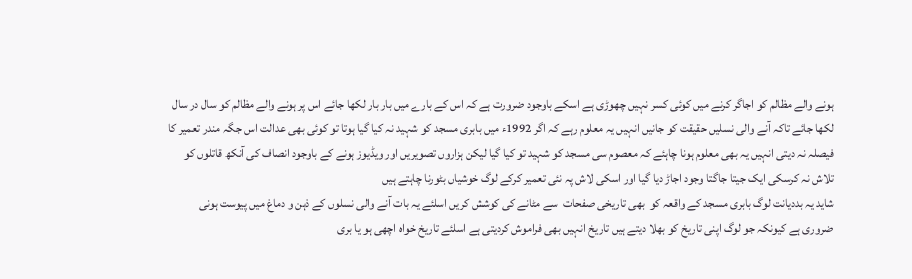ہونے والے مظالم کو اجاگر کرنے میں کوئی کسر نہیں چھوڑی ہے اسکے باوجود ضرورت ہے کہ اس کے بارے میں بار بار لکھا جائے اس پر ہونے والے مظالم کو سال در سال لکھا جائے تاکہ آنے والی نسلیں حقیقت کو جانیں انہیں یہ معلوم رہے کہ اگر 1992ء میں بابری مسجد کو شہید نہ کیا گیا ہوتا تو کوئی بھی عدالت اس جگہ مندر تعمیر کا فیصلہ نہ دیتی انہیں یہ بھی معلوم ہونا چاہئے کہ معصوم سی مسجد کو شہید تو کیا گیا لیکن ہزاروں تصویریں اور ویڈیوز ہونے کے باوجود انصاف کی آنکھ قاتلوں کو تلاش نہ کرسکی ایک جیتا جاگتا وجود اجاڑ دیا گیا اور اسکی لاش پہ نئی تعمیر کرکے لوگ خوشیاں بٹورنا چاہتے ہیں
شاید یہ بددیانت لوگ بابری مسجد کے واقعہ کو  بھی تاریخی صفحات  سے مٹانے کی کوشش کریں اسلئے یہ بات آنے والی نسلوں کے ذہن و دماغ میں پیوست ہونی ضروری ہے کیونکہ جو لوگ اپنی تاریخ کو بھلا دیتے ہیں تاریخ انہیں بھی فراموش کردیتی ہے اسلئے تاریخ خواہ اچھی ہو یا بری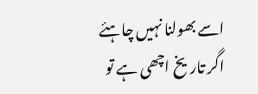اسے بھولنا نہیں چاہئے اگر تاریخ اچھی ہے تو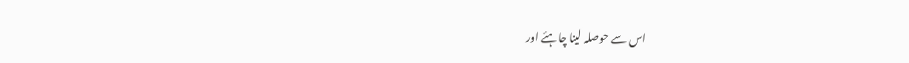اس سے حوصلہ لینا چاہئے اور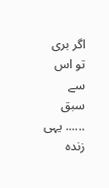اگر بری تو اس سے سبق ...... یہی زندہ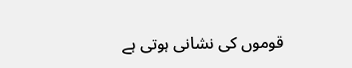قوموں کی نشانی ہوتی ہے